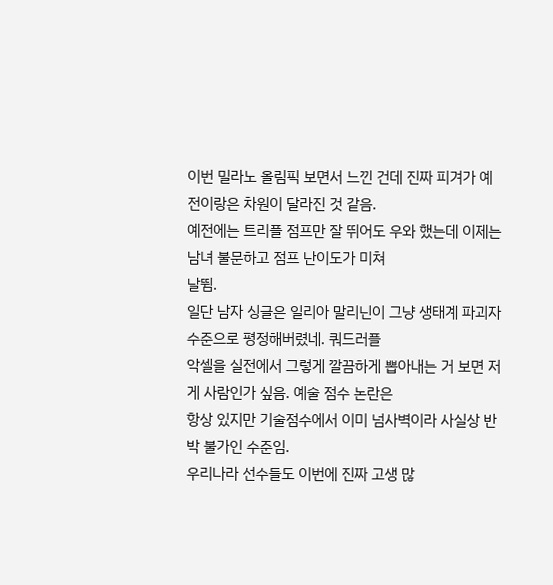이번 밀라노 올림픽 보면서 느낀 건데 진짜 피겨가 예전이랑은 차원이 달라진 것 같음.
예전에는 트리플 점프만 잘 뛰어도 우와 했는데 이제는 남녀 불문하고 점프 난이도가 미쳐
날뜀.
일단 남자 싱글은 일리아 말리닌이 그냥 생태계 파괴자 수준으로 평정해버렸네. 쿼드러플
악셀을 실전에서 그렇게 깔끔하게 뽑아내는 거 보면 저게 사람인가 싶음. 예술 점수 논란은
항상 있지만 기술점수에서 이미 넘사벽이라 사실상 반박 불가인 수준임.
우리나라 선수들도 이번에 진짜 고생 많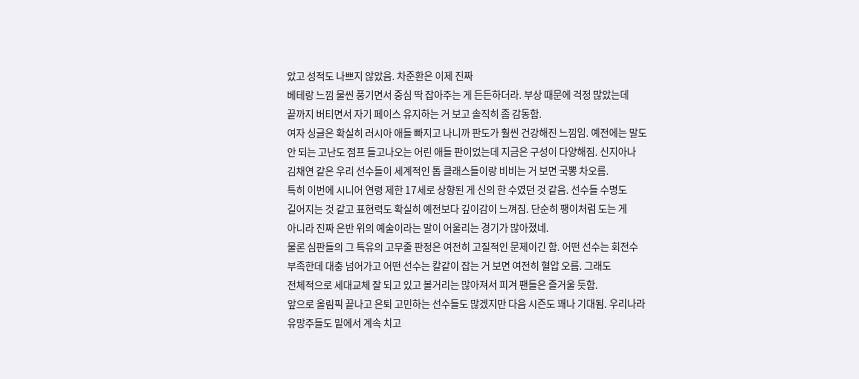았고 성적도 나쁘지 않았음. 차준환은 이제 진짜
베테랑 느낌 물씬 풍기면서 중심 딱 잡아주는 게 든든하더라. 부상 때문에 걱정 많았는데
끝까지 버티면서 자기 페이스 유지하는 거 보고 솔직히 좀 감동함.
여자 싱글은 확실히 러시아 애들 빠지고 나니까 판도가 훨씬 건강해진 느낌임. 예전에는 말도
안 되는 고난도 점프 들고나오는 어린 애들 판이었는데 지금은 구성이 다양해짐. 신지아나
김채연 같은 우리 선수들이 세계적인 톱 클래스들이랑 비비는 거 보면 국뽕 차오름.
특히 이번에 시니어 연령 제한 17세로 상향된 게 신의 한 수였던 것 같음. 선수들 수명도
길어지는 것 같고 표현력도 확실히 예전보다 깊이감이 느껴짐. 단순히 팽이처럼 도는 게
아니라 진짜 은반 위의 예술이라는 말이 어울리는 경기가 많아졌네.
물론 심판들의 그 특유의 고무줄 판정은 여전히 고질적인 문제이긴 함. 어떤 선수는 회전수
부족한데 대충 넘어가고 어떤 선수는 칼같이 잡는 거 보면 여전히 혈압 오름. 그래도
전체적으로 세대교체 잘 되고 있고 볼거리는 많아져서 피겨 팬들은 즐거울 듯함.
앞으로 올림픽 끝나고 은퇴 고민하는 선수들도 많겠지만 다음 시즌도 꽤나 기대됨. 우리나라
유망주들도 밑에서 계속 치고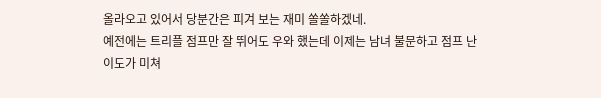올라오고 있어서 당분간은 피겨 보는 재미 쏠쏠하겠네.
예전에는 트리플 점프만 잘 뛰어도 우와 했는데 이제는 남녀 불문하고 점프 난이도가 미쳐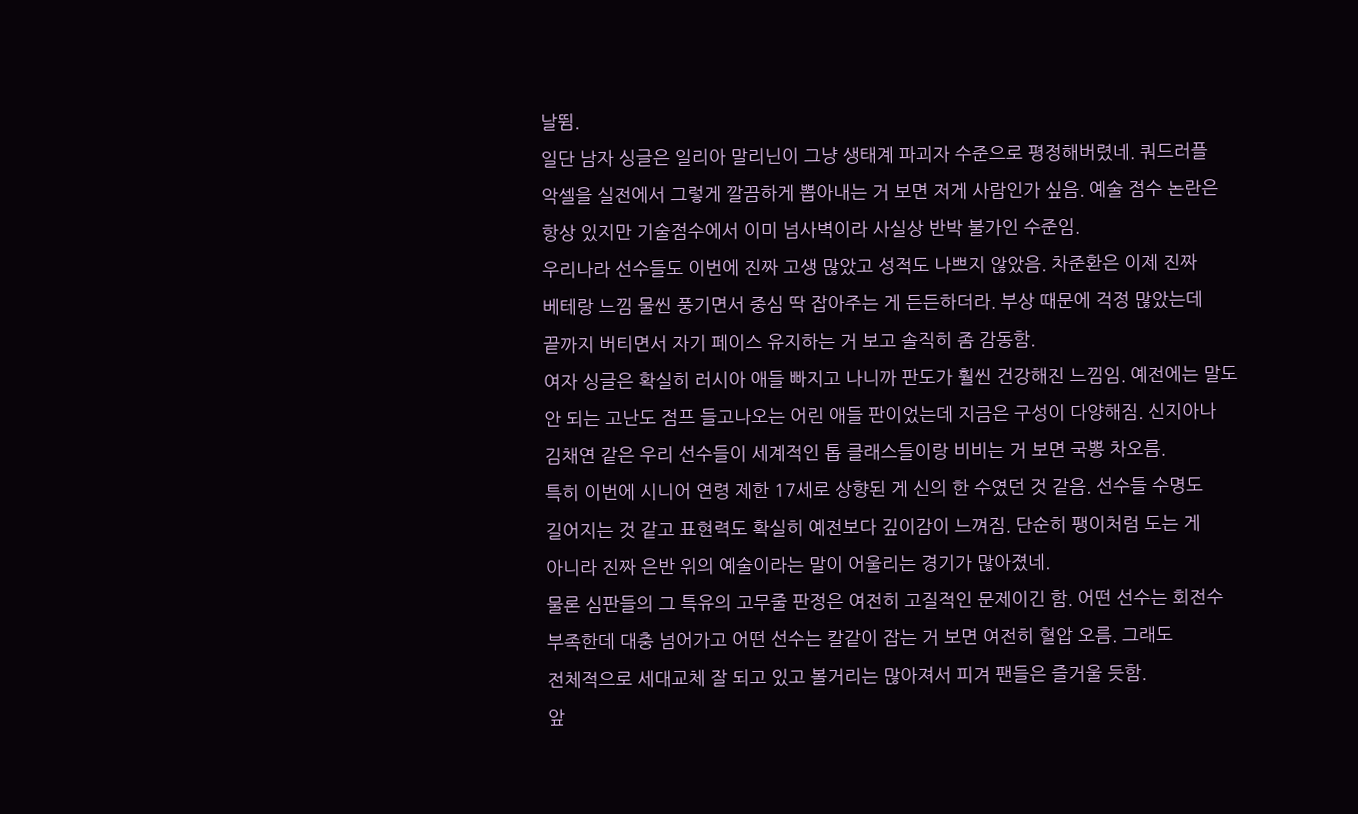날뜀.
일단 남자 싱글은 일리아 말리닌이 그냥 생태계 파괴자 수준으로 평정해버렸네. 쿼드러플
악셀을 실전에서 그렇게 깔끔하게 뽑아내는 거 보면 저게 사람인가 싶음. 예술 점수 논란은
항상 있지만 기술점수에서 이미 넘사벽이라 사실상 반박 불가인 수준임.
우리나라 선수들도 이번에 진짜 고생 많았고 성적도 나쁘지 않았음. 차준환은 이제 진짜
베테랑 느낌 물씬 풍기면서 중심 딱 잡아주는 게 든든하더라. 부상 때문에 걱정 많았는데
끝까지 버티면서 자기 페이스 유지하는 거 보고 솔직히 좀 감동함.
여자 싱글은 확실히 러시아 애들 빠지고 나니까 판도가 훨씬 건강해진 느낌임. 예전에는 말도
안 되는 고난도 점프 들고나오는 어린 애들 판이었는데 지금은 구성이 다양해짐. 신지아나
김채연 같은 우리 선수들이 세계적인 톱 클래스들이랑 비비는 거 보면 국뽕 차오름.
특히 이번에 시니어 연령 제한 17세로 상향된 게 신의 한 수였던 것 같음. 선수들 수명도
길어지는 것 같고 표현력도 확실히 예전보다 깊이감이 느껴짐. 단순히 팽이처럼 도는 게
아니라 진짜 은반 위의 예술이라는 말이 어울리는 경기가 많아졌네.
물론 심판들의 그 특유의 고무줄 판정은 여전히 고질적인 문제이긴 함. 어떤 선수는 회전수
부족한데 대충 넘어가고 어떤 선수는 칼같이 잡는 거 보면 여전히 혈압 오름. 그래도
전체적으로 세대교체 잘 되고 있고 볼거리는 많아져서 피겨 팬들은 즐거울 듯함.
앞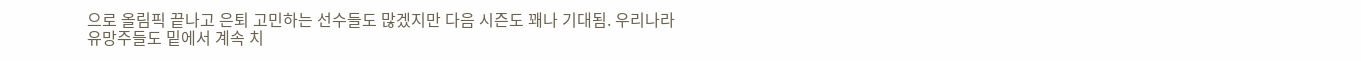으로 올림픽 끝나고 은퇴 고민하는 선수들도 많겠지만 다음 시즌도 꽤나 기대됨. 우리나라
유망주들도 밑에서 계속 치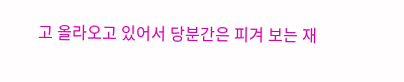고 올라오고 있어서 당분간은 피겨 보는 재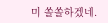미 쏠쏠하겠네.